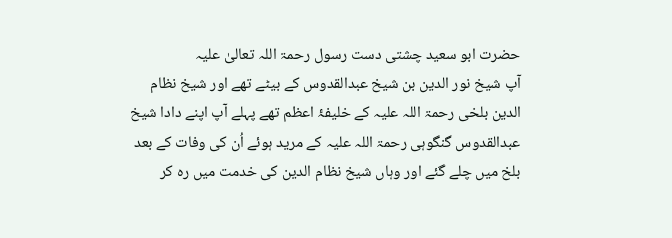حضرت ابو سعید چشتی دست رسول رحمۃ اللہ تعالیٰ علیہ
آپ شیخ نور الدین بن شیخ عبدالقدوس کے بیٹے تھے اور شیخ نظام الدین بلخی رحمۃ اللہ علیہ کے خلیفۂ اعظم تھے پہلے آپ اپنے دادا شیخ عبدالقدوس گنگوہی رحمۃ اللہ علیہ کے مرید ہوئے اُن کی وفات کے بعد بلخ میں چلے گئے اور وہاں شیخ نظام الدین کی خدمت میں رہ کر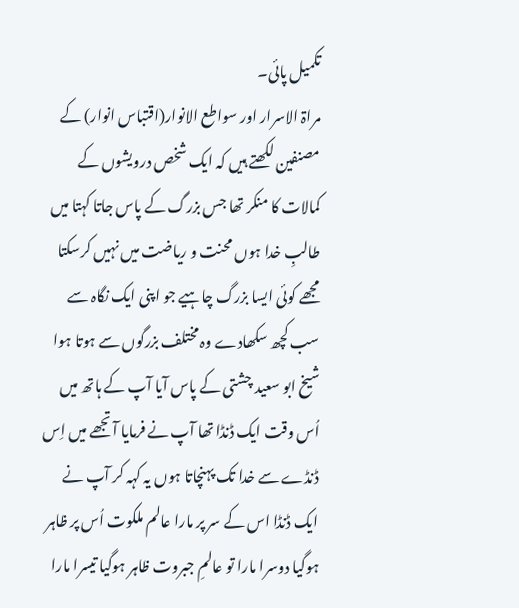تکمیل پائی۔
مراۃ الاسرار اور سواطع الانوار(اقتباس انوار) کے مصنفین لکھتے ہیں کہ ایک شخص درویشوں کے کمالات کا منکر تھا جس بزرگ کے پاس جاتا کہتا میں طالبِ خدا ہوں محنت و ریاضت میں نہیں کرسکتا مجھے کوئی ایسا بزرگ چاہیے جو اپنی ایک نگاہ سے سب کچھ سکھادے وہ مختلف بزرگوں سے ہوتا ہوا شیخ ابو سعید چشتی کے پاس آیا آپ کے ہاتھ میں اُس وقت ایک ڈنڈا تھا آپ نے فرمایا آتجھے میں اِس ڈنڈے سے خدا تک پہنچاتا ہوں یہ کہہ کر آپ نے ایک ڈنڈا اس کے سر پر مارا عالم ملکوت اُس پر ظاہر ہوگیا دوسرا مارا تو عالمِ جبروت ظاہر ہوگیا تیسرا مارا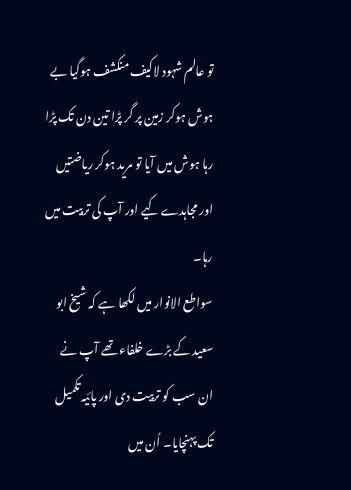تو عالم شہود لاکیف منکشف ہوگیا بے ہوش ہوکر زمین پر گر پڑا تین دن تک پڑا رہا ہوش میں آیا تو مرید ہوکر ریاضتیں اور مجاہدے کیے اور آپ کی تربیت میں رہا۔
سواطع الانوار میں لکھا ہے کہ شیخ ابو سعید کے بڑے خلفاء تھے آپ نے ان سب کو تربیت دی اور پائیہ تکمیل تک پہنچایا۔ اُن میں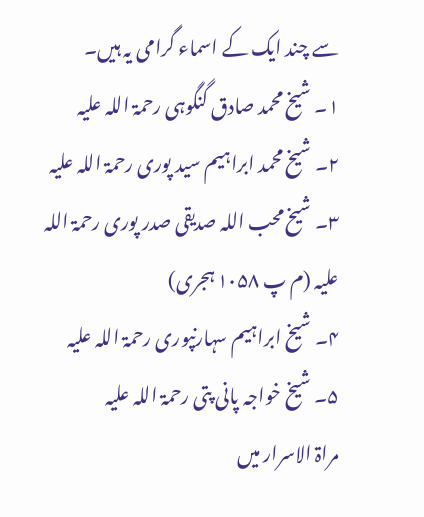سے چند ایک کے اسماء گرامی یہ ہیں۔
۱۔ شیخ محمد صادق گنگوہی رحمۃ اللہ علیہ
۲۔ شیخ محمد ابراہیم سید پوری رحمۃ اللہ علیہ
۳۔ شیخ محب اللہ صدیقی صدر پوری رحمۃ اللہ علیہ (م پ ۱۰۵۸ ہجری)
۴۔ شیخ ابراہیم سہارنپوری رحمۃ اللہ علیہ
۵۔ شیخ خواجہ پانی پتی رحمۃ اللہ علیہ
مراۃ الاسرار میں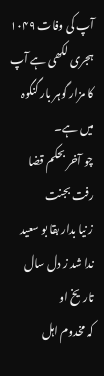آپ کی وفات ۱۰۴۹ ہجری لکھی ہے آپ کا مزار گوہر بار گنگوہ میں ہے۔
چو آخر بحکم قضا رفت بجنت
ز نیا بدار بقا بو سعید
ندا شد ز دل سال تاریخ او
کہ مخدوم اہل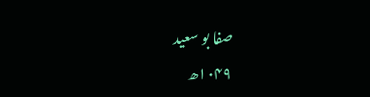صفا بو سعید
۱۰۴۹ھ